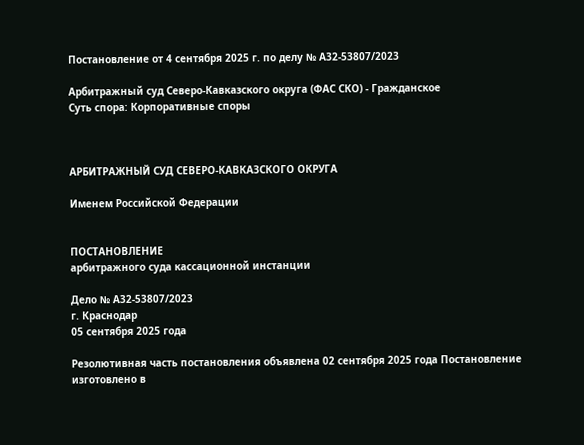Постановление от 4 сентября 2025 г. по делу № А32-53807/2023

Арбитражный суд Северо-Кавказского округа (ФАС СКО) - Гражданское
Суть спора: Корпоративные споры



АРБИТРАЖНЫЙ СУД СЕВЕРО-КАВКАЗСКОГО ОКРУГА

Именем Российской Федерации


ПОСТАНОВЛЕНИЕ
арбитражного суда кассационной инстанции

Дело № А32-53807/2023
г. Краснодар
05 сентября 2025 года

Резолютивная часть постановления объявлена 02 сентября 2025 года Постановление изготовлено в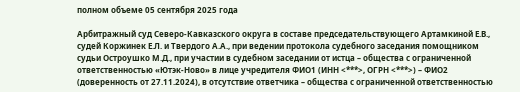полном объеме 05 сентября 2025 года

Арбитражный суд Северо-Кавказского округа в составе председательствующего Артамкиной Е.В., судей Коржинек Е.Л. и Твердого А.А., при ведении протокола судебного заседания помощником судьи Остроушко М.Д., при участии в судебном заседании от истца – общества с ограниченной ответственностью «Ютэк-Ново» в лице учредителя ФИО1 (ИНН <***>, ОГРН <***>) – ФИО2 (доверенность от 27.11.2024), в отсутствие ответчика – общества с ограниченной ответственностью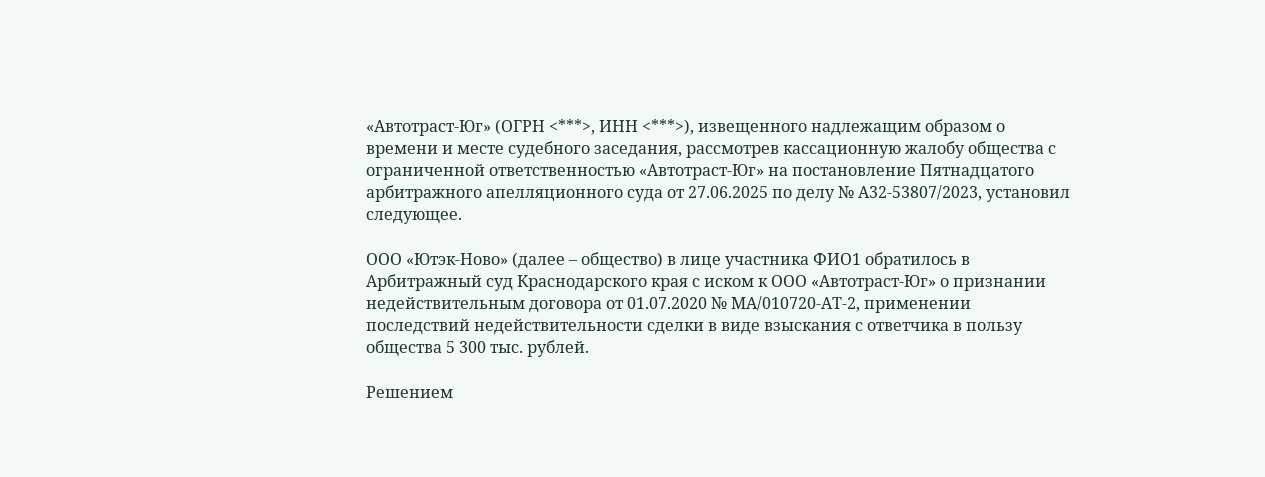«Автотраст-Юг» (ОГРН <***>, ИНН <***>), извещенного надлежащим образом о времени и месте судебного заседания, рассмотрев кассационную жалобу общества с ограниченной ответственностью «Автотраст-Юг» на постановление Пятнадцатого арбитражного апелляционного суда от 27.06.2025 по делу № А32-53807/2023, установил следующее.

ООО «Ютэк-Ново» (далее – общество) в лице участника ФИО1 обратилось в Арбитражный суд Краснодарского края с иском к ООО «Автотраст-Юг» о признании недействительным договора от 01.07.2020 № МА/010720-АТ-2, применении последствий недействительности сделки в виде взыскания с ответчика в пользу общества 5 300 тыс. рублей.

Решением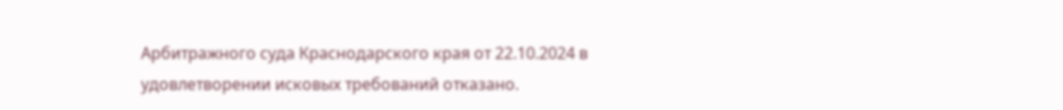Арбитражного суда Краснодарского края от 22.10.2024 в удовлетворении исковых требований отказано.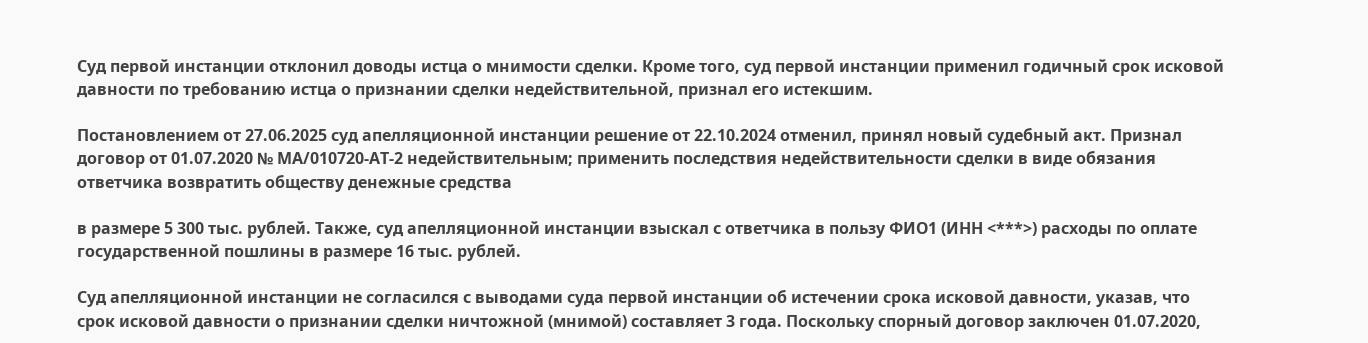Суд первой инстанции отклонил доводы истца о мнимости сделки. Кроме того, суд первой инстанции применил годичный срок исковой давности по требованию истца о признании сделки недействительной, признал его истекшим.

Постановлением от 27.06.2025 суд апелляционной инстанции решение от 22.10.2024 отменил, принял новый судебный акт. Признал договор от 01.07.2020 № МА/010720-АТ-2 недействительным; применить последствия недействительности сделки в виде обязания ответчика возвратить обществу денежные средства

в размере 5 300 тыс. рублей. Также, суд апелляционной инстанции взыскал с ответчика в пользу ФИО1 (ИНН <***>) расходы по оплате государственной пошлины в размере 16 тыс. рублей.

Суд апелляционной инстанции не согласился с выводами суда первой инстанции об истечении срока исковой давности, указав, что срок исковой давности о признании сделки ничтожной (мнимой) составляет 3 года. Поскольку спорный договор заключен 01.07.2020,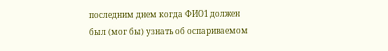последним днем когда ФИО1 должен был (мог бы) узнать об оспариваемом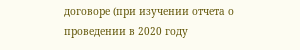договоре (при изучении отчета о проведении в 2020 году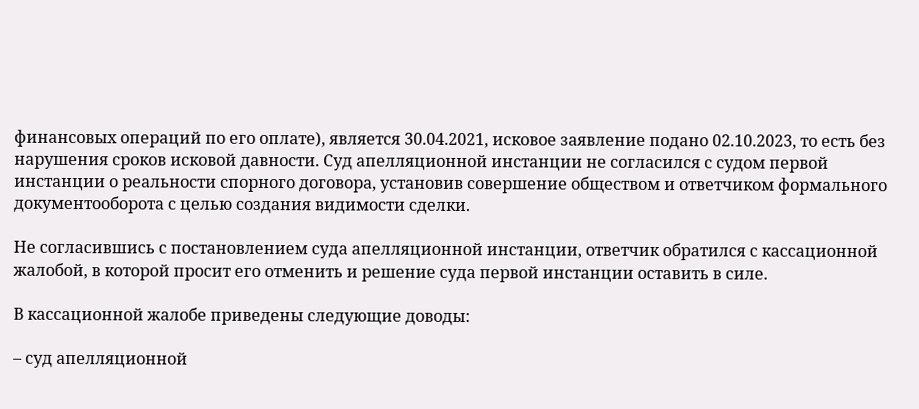финансовых операций по его оплате), является 30.04.2021, исковое заявление подано 02.10.2023, то есть без нарушения сроков исковой давности. Суд апелляционной инстанции не согласился с судом первой инстанции о реальности спорного договора, установив совершение обществом и ответчиком формального документооборота с целью создания видимости сделки.

Не согласившись с постановлением суда апелляционной инстанции, ответчик обратился с кассационной жалобой, в которой просит его отменить и решение суда первой инстанции оставить в силе.

В кассационной жалобе приведены следующие доводы:

– суд апелляционной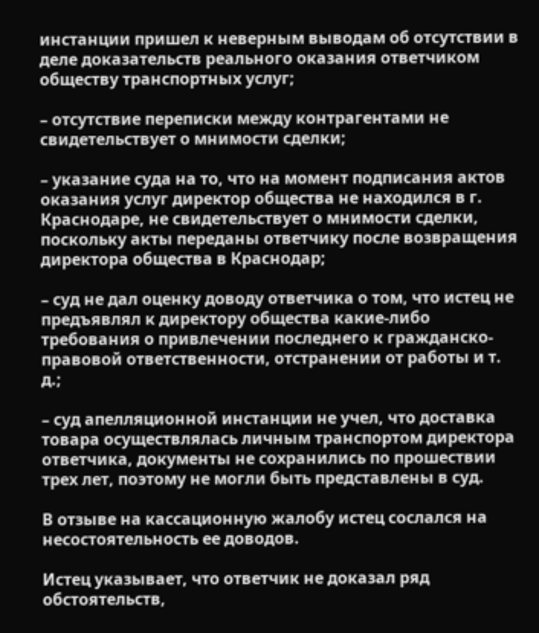инстанции пришел к неверным выводам об отсутствии в деле доказательств реального оказания ответчиком обществу транспортных услуг;

– отсутствие переписки между контрагентами не свидетельствует о мнимости сделки;

– указание суда на то, что на момент подписания актов оказания услуг директор общества не находился в г. Краснодаре, не свидетельствует о мнимости сделки, поскольку акты переданы ответчику после возвращения директора общества в Краснодар;

– суд не дал оценку доводу ответчика о том, что истец не предъявлял к директору общества какие-либо требования о привлечении последнего к гражданско-правовой ответственности, отстранении от работы и т. д.;

– суд апелляционной инстанции не учел, что доставка товара осуществлялась личным транспортом директора ответчика, документы не сохранились по прошествии трех лет, поэтому не могли быть представлены в суд.

В отзыве на кассационную жалобу истец сослался на несостоятельность ее доводов.

Истец указывает, что ответчик не доказал ряд обстоятельств,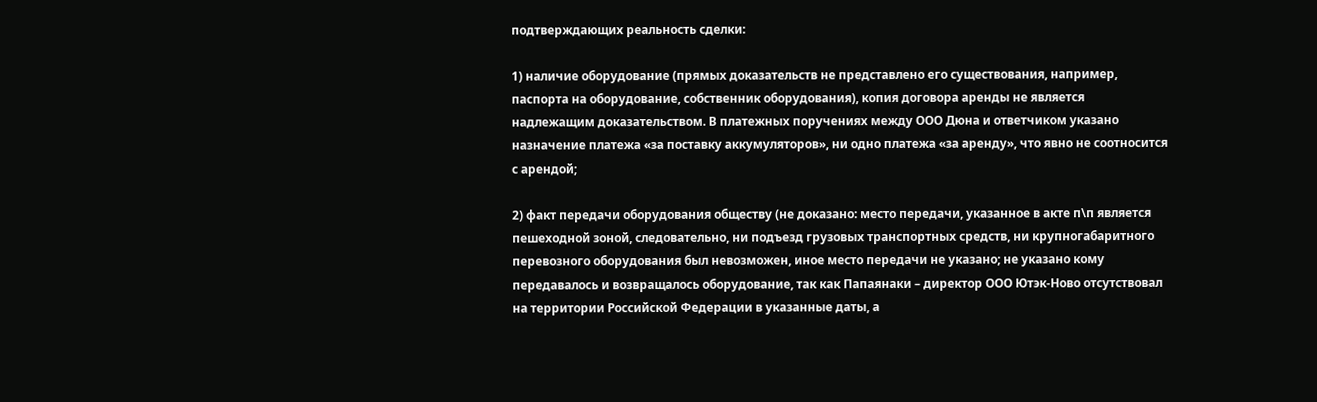подтверждающих реальность сделки:

1) наличие оборудование (прямых доказательств не представлено его существования, например, паспорта на оборудование, собственник оборудования), копия договора аренды не является надлежащим доказательством. В платежных поручениях между ООО Дюна и ответчиком указано назначение платежа «за поставку аккумуляторов», ни одно платежа «за аренду», что явно не соотносится с арендой;

2) факт передачи оборудования обществу (не доказано: место передачи, указанное в акте п\п является пешеходной зоной, следовательно, ни подъезд грузовых транспортных средств, ни крупногабаритного перевозного оборудования был невозможен, иное место передачи не указано; не указано кому передавалось и возвращалось оборудование, так как Папаянаки – директор ООО Ютэк-Ново отсутствовал на территории Российской Федерации в указанные даты, а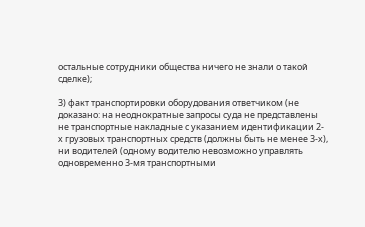остальные сотрудники общества ничего не знали о такой сделке);

3) факт транспортировки оборудования ответчиком (не доказано: на неоднократные запросы суда не представлены не транспортные накладные с указанием идентификации 2-х грузовых транспортных средств (должны быть не менее 3-х), ни водителей (одному водителю невозможно управлять одновременно 3-мя транспортными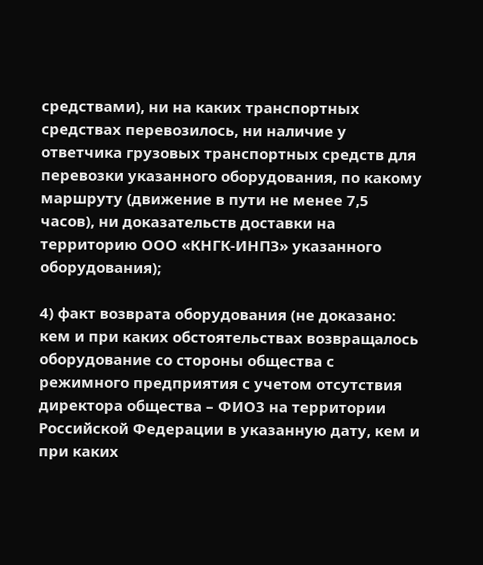средствами), ни на каких транспортных средствах перевозилось, ни наличие у ответчика грузовых транспортных средств для перевозки указанного оборудования, по какому маршруту (движение в пути не менее 7,5 часов), ни доказательств доставки на территорию ООО «КНГК-ИНПЗ» указанного оборудования);

4) факт возврата оборудования (не доказано: кем и при каких обстоятельствах возвращалось оборудование со стороны общества с режимного предприятия с учетом отсутствия директора общества – ФИО3 на территории Российской Федерации в указанную дату, кем и при каких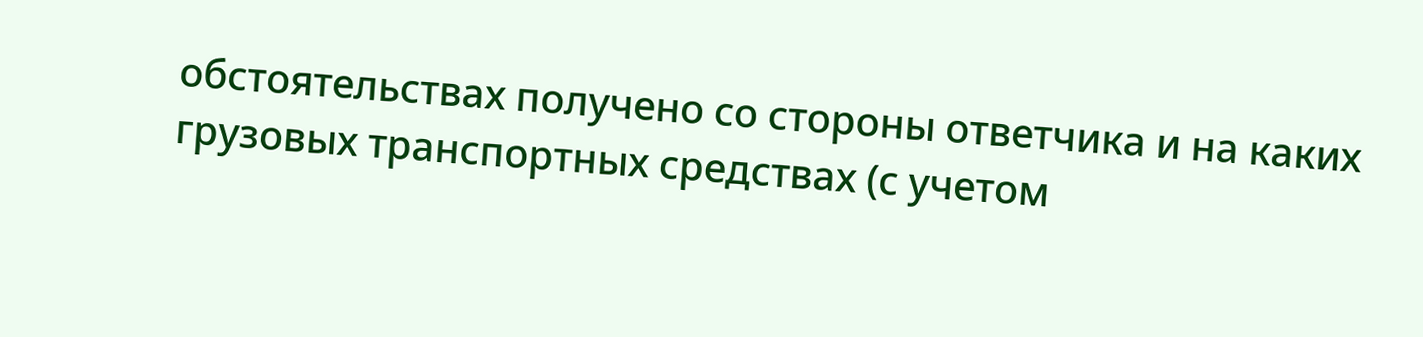обстоятельствах получено со стороны ответчика и на каких грузовых транспортных средствах (с учетом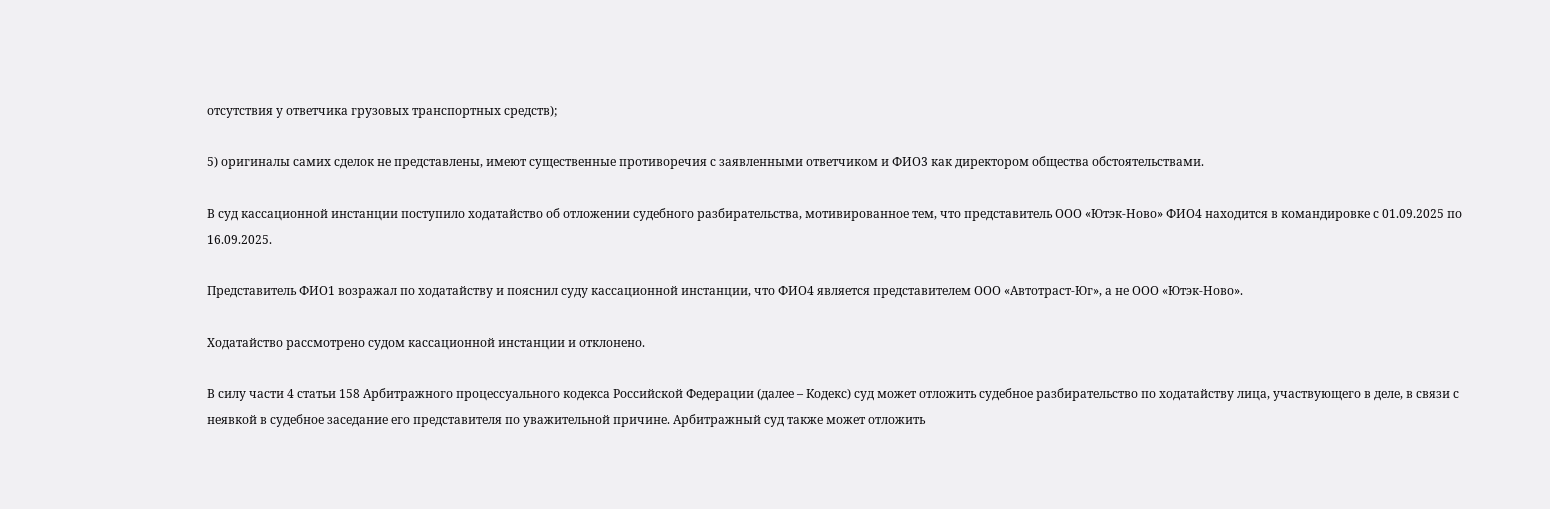отсутствия у ответчика грузовых транспортных средств);

5) оригиналы самих сделок не представлены, имеют существенные противоречия с заявленными ответчиком и ФИО3 как директором общества обстоятельствами.

В суд кассационной инстанции поступило ходатайство об отложении судебного разбирательства, мотивированное тем, что представитель ООО «Ютэк-Ново» ФИО4 находится в командировке с 01.09.2025 по 16.09.2025.

Представитель ФИО1 возражал по ходатайству и пояснил суду кассационной инстанции, что ФИО4 является представителем ООО «Автотраст-Юг», а не ООО «Ютэк-Ново».

Ходатайство рассмотрено судом кассационной инстанции и отклонено.

В силу части 4 статьи 158 Арбитражного процессуального кодекса Российской Федерации (далее – Кодекс) суд может отложить судебное разбирательство по ходатайству лица, участвующего в деле, в связи с неявкой в судебное заседание его представителя по уважительной причине. Арбитражный суд также может отложить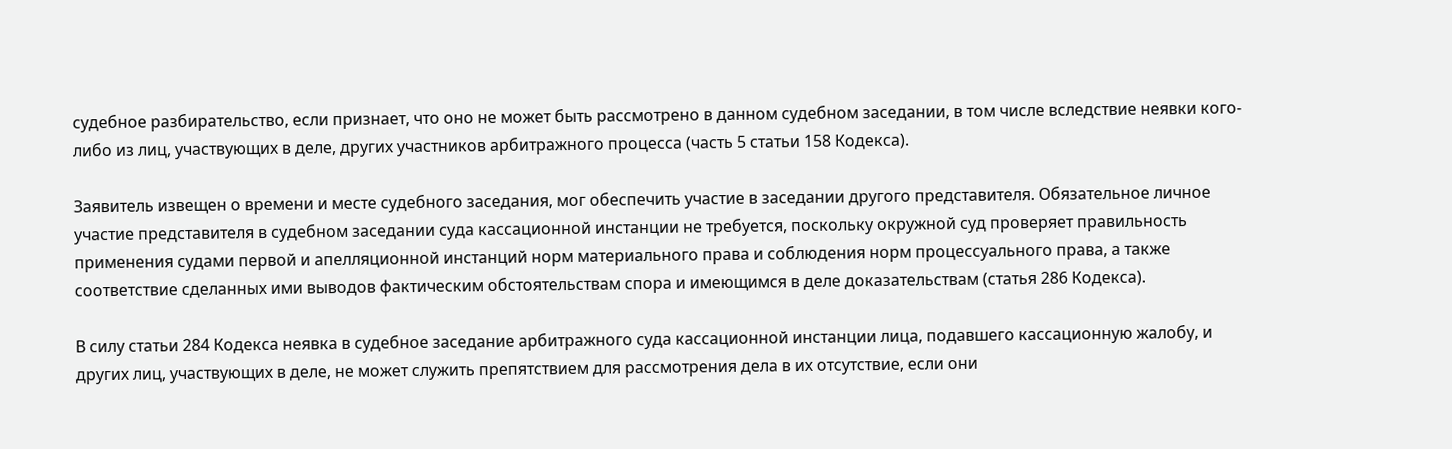судебное разбирательство, если признает, что оно не может быть рассмотрено в данном судебном заседании, в том числе вследствие неявки кого-либо из лиц, участвующих в деле, других участников арбитражного процесса (часть 5 статьи 158 Кодекса).

Заявитель извещен о времени и месте судебного заседания, мог обеспечить участие в заседании другого представителя. Обязательное личное участие представителя в судебном заседании суда кассационной инстанции не требуется, поскольку окружной суд проверяет правильность применения судами первой и апелляционной инстанций норм материального права и соблюдения норм процессуального права, а также соответствие сделанных ими выводов фактическим обстоятельствам спора и имеющимся в деле доказательствам (статья 286 Кодекса).

В силу статьи 284 Кодекса неявка в судебное заседание арбитражного суда кассационной инстанции лица, подавшего кассационную жалобу, и других лиц, участвующих в деле, не может служить препятствием для рассмотрения дела в их отсутствие, если они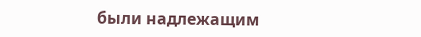были надлежащим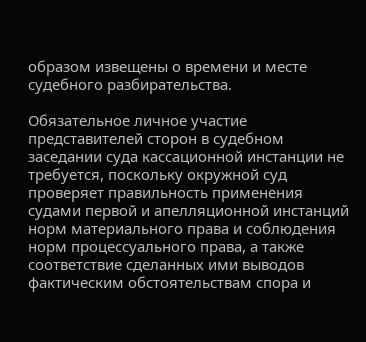образом извещены о времени и месте судебного разбирательства.

Обязательное личное участие представителей сторон в судебном заседании суда кассационной инстанции не требуется, поскольку окружной суд проверяет правильность применения судами первой и апелляционной инстанций норм материального права и соблюдения норм процессуального права, а также соответствие сделанных ими выводов фактическим обстоятельствам спора и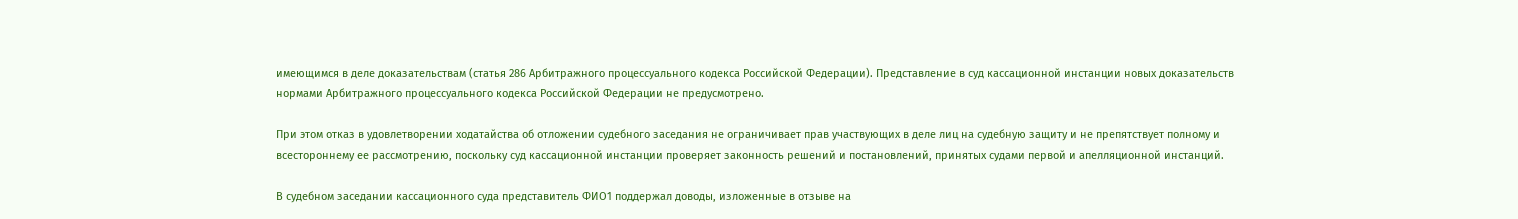имеющимся в деле доказательствам (статья 286 Арбитражного процессуального кодекса Российской Федерации). Представление в суд кассационной инстанции новых доказательств нормами Арбитражного процессуального кодекса Российской Федерации не предусмотрено.

При этом отказ в удовлетворении ходатайства об отложении судебного заседания не ограничивает прав участвующих в деле лиц на судебную защиту и не препятствует полному и всестороннему ее рассмотрению, поскольку суд кассационной инстанции проверяет законность решений и постановлений, принятых судами первой и апелляционной инстанций.

В судебном заседании кассационного суда представитель ФИО1 поддержал доводы, изложенные в отзыве на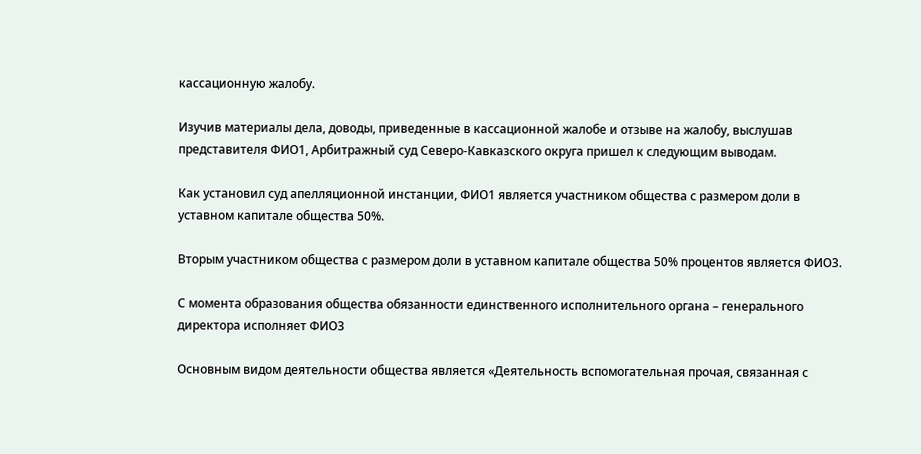кассационную жалобу.

Изучив материалы дела, доводы, приведенные в кассационной жалобе и отзыве на жалобу, выслушав представителя ФИО1, Арбитражный суд Северо-Кавказского округа пришел к следующим выводам.

Как установил суд апелляционной инстанции, ФИО1 является участником общества с размером доли в уставном капитале общества 50%.

Вторым участником общества с размером доли в уставном капитале общества 50% процентов является ФИО3.

С момента образования общества обязанности единственного исполнительного органа – генерального директора исполняет ФИО3

Основным видом деятельности общества является «Деятельность вспомогательная прочая, связанная с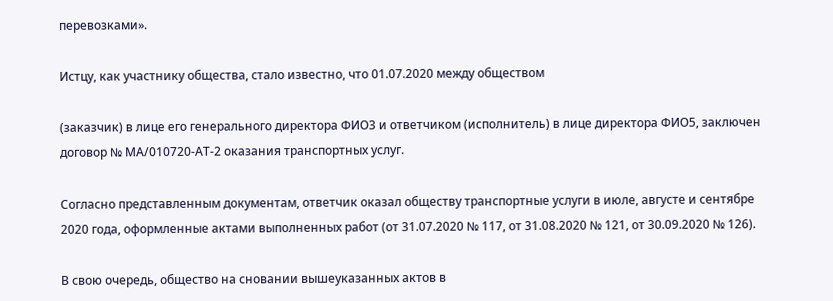перевозками».

Истцу, как участнику общества, стало известно, что 01.07.2020 между обществом

(заказчик) в лице его генерального директора ФИО3 и ответчиком (исполнитель) в лице директора ФИО5, заключен договор № МА/010720-АТ-2 оказания транспортных услуг.

Согласно представленным документам, ответчик оказал обществу транспортные услуги в июле, августе и сентябре 2020 года, оформленные актами выполненных работ (от 31.07.2020 № 117, от 31.08.2020 № 121, от 30.09.2020 № 126).

В свою очередь, общество на сновании вышеуказанных актов в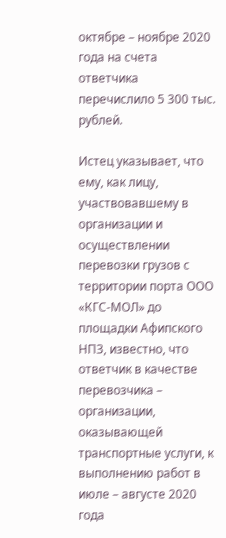октябре – ноябре 2020 года на счета ответчика перечислило 5 300 тыс. рублей.

Истец указывает, что ему, как лицу, участвовавшему в организации и осуществлении перевозки грузов с территории порта ООО «КГС-МОЛ» до площадки Афипского НПЗ, известно, что ответчик в качестве перевозчика – организации, оказывающей транспортные услуги, к выполнению работ в июле – августе 2020 года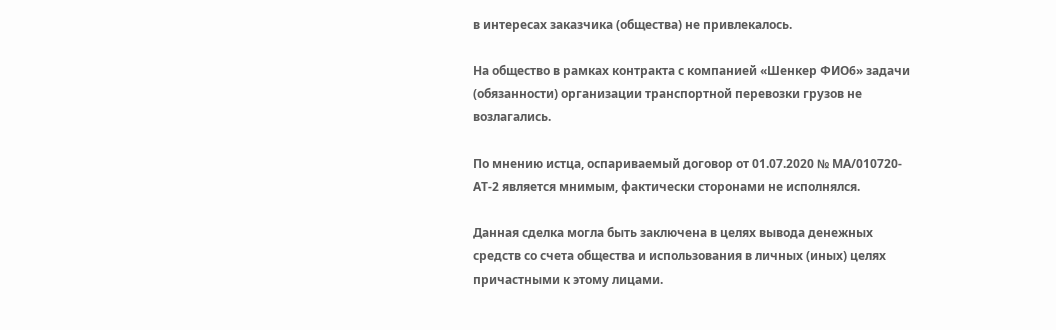в интересах заказчика (общества) не привлекалось.

На общество в рамках контракта с компанией «Шенкер ФИО6» задачи (обязанности) организации транспортной перевозки грузов не возлагались.

По мнению истца, оспариваемый договор от 01.07.2020 № МА/010720-АТ-2 является мнимым, фактически сторонами не исполнялся.

Данная сделка могла быть заключена в целях вывода денежных средств со счета общества и использования в личных (иных) целях причастными к этому лицами.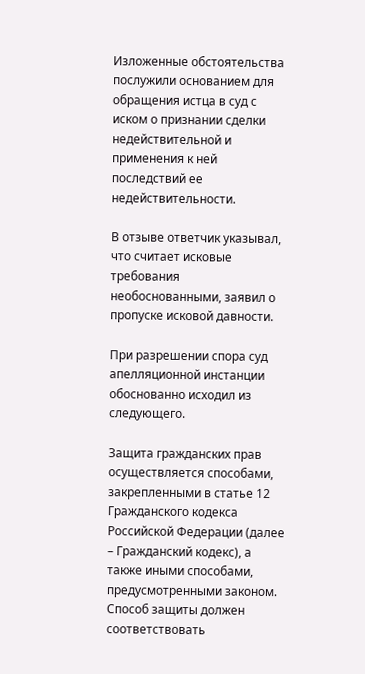Изложенные обстоятельства послужили основанием для обращения истца в суд с иском о признании сделки недействительной и применения к ней последствий ее недействительности.

В отзыве ответчик указывал, что считает исковые требования необоснованными, заявил о пропуске исковой давности.

При разрешении спора суд апелляционной инстанции обоснованно исходил из следующего.

Защита гражданских прав осуществляется способами, закрепленными в статье 12 Гражданского кодекса Российской Федерации (далее – Гражданский кодекс), а также иными способами, предусмотренными законом. Способ защиты должен соответствовать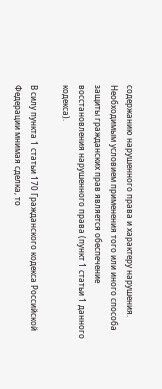содержанию нарушенного права и характеру нарушения. Необходимым условием применения того или иного способа защиты гражданских прав является обеспечение восстановления нарушенного права (пункт 1 статьи 1 данного кодекса).

В силу пункта 1 статьи 170 Гражданского кодекса Российской Федерации мнимая сделка, то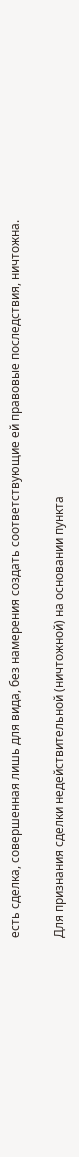есть сделка, совершенная лишь для вида, без намерения создать соответствующие ей правовые последствия, ничтожна.

Для признания сделки недействительной (ничтожной) на основании пункта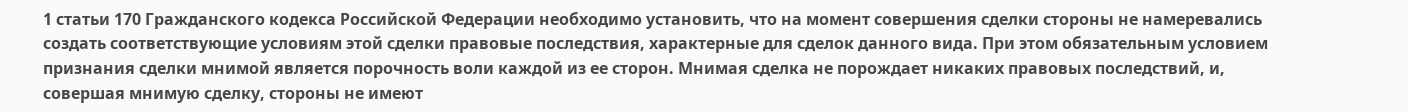1 статьи 170 Гражданского кодекса Российской Федерации необходимо установить, что на момент совершения сделки стороны не намеревались создать соответствующие условиям этой сделки правовые последствия, характерные для сделок данного вида. При этом обязательным условием признания сделки мнимой является порочность воли каждой из ее сторон. Мнимая сделка не порождает никаких правовых последствий, и, совершая мнимую сделку, стороны не имеют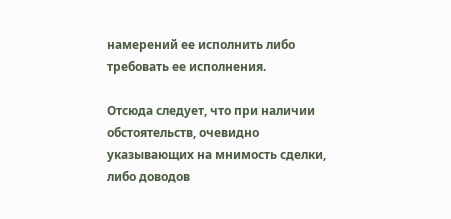намерений ее исполнить либо требовать ее исполнения.

Отсюда следует, что при наличии обстоятельств, очевидно указывающих на мнимость сделки, либо доводов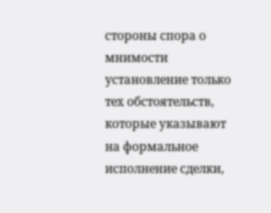стороны спора о мнимости установление только тех обстоятельств, которые указывают на формальное исполнение сделки,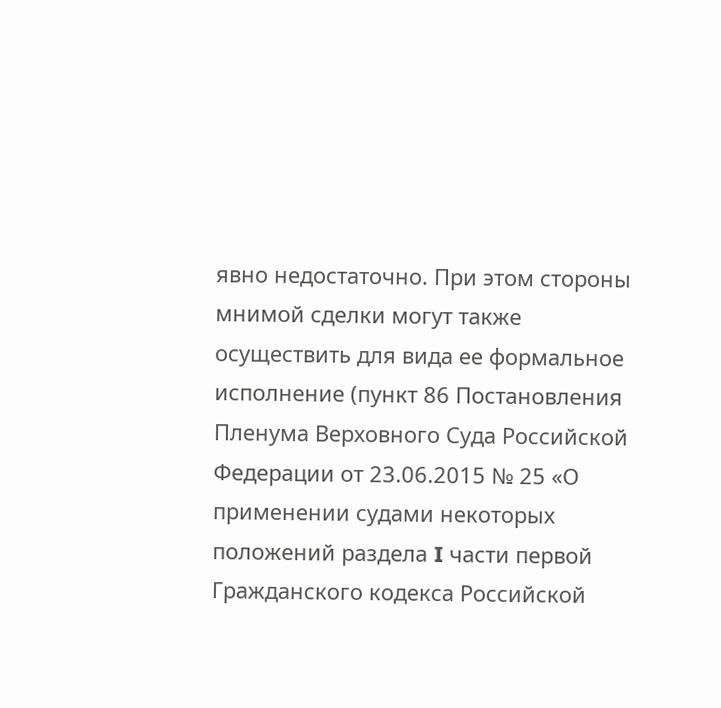явно недостаточно. При этом стороны мнимой сделки могут также осуществить для вида ее формальное исполнение (пункт 86 Постановления Пленума Верховного Суда Российской Федерации от 23.06.2015 № 25 «О применении судами некоторых положений раздела I части первой Гражданского кодекса Российской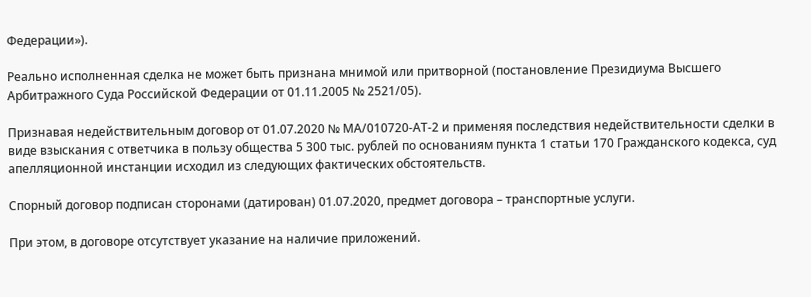Федерации»).

Реально исполненная сделка не может быть признана мнимой или притворной (постановление Президиума Высшего Арбитражного Суда Российской Федерации от 01.11.2005 № 2521/05).

Признавая недействительным договор от 01.07.2020 № МА/010720-АТ-2 и применяя последствия недействительности сделки в виде взыскания с ответчика в пользу общества 5 300 тыс. рублей по основаниям пункта 1 статьи 170 Гражданского кодекса, суд апелляционной инстанции исходил из следующих фактических обстоятельств.

Спорный договор подписан сторонами (датирован) 01.07.2020, предмет договора – транспортные услуги.

При этом, в договоре отсутствует указание на наличие приложений.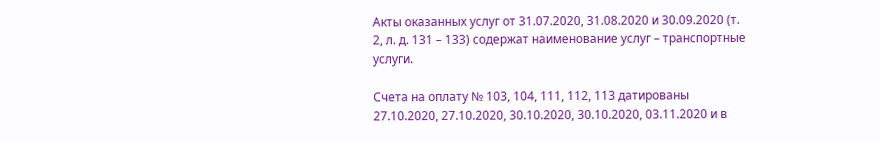Акты оказанных услуг от 31.07.2020, 31.08.2020 и 30.09.2020 (т. 2, л. д. 131 – 133) содержат наименование услуг – транспортные услуги.

Счета на оплату № 103, 104, 111, 112, 113 датированы 27.10.2020, 27.10.2020, 30.10.2020, 30.10.2020, 03.11.2020 и в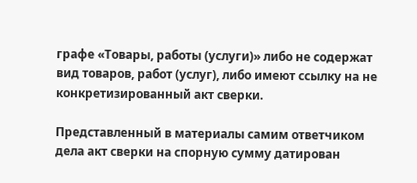графе «Товары, работы (услуги)» либо не содержат вид товаров, работ (услуг), либо имеют ссылку на не конкретизированный акт сверки.

Представленный в материалы самим ответчиком дела акт сверки на спорную сумму датирован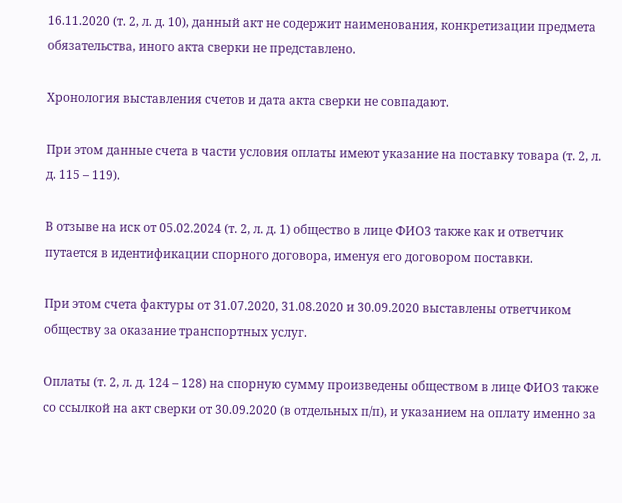16.11.2020 (т. 2, л. д. 10), данный акт не содержит наименования, конкретизации предмета обязательства, иного акта сверки не представлено.

Хронология выставления счетов и дата акта сверки не совпадают.

При этом данные счета в части условия оплаты имеют указание на поставку товара (т. 2, л. д. 115 – 119).

В отзыве на иск от 05.02.2024 (т. 2, л. д. 1) общество в лице ФИО3 также как и ответчик путается в идентификации спорного договора, именуя его договором поставки.

При этом счета фактуры от 31.07.2020, 31.08.2020 и 30.09.2020 выставлены ответчиком обществу за оказание транспортных услуг.

Оплаты (т. 2, л. д. 124 – 128) на спорную сумму произведены обществом в лице ФИО3 также со ссылкой на акт сверки от 30.09.2020 (в отдельных п/п), и указанием на оплату именно за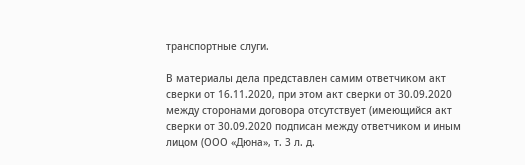транспортные слуги.

В материалы дела представлен самим ответчиком акт сверки от 16.11.2020, при этом акт сверки от 30.09.2020 между сторонами договора отсутствует (имеющийся акт сверки от 30.09.2020 подписан между ответчиком и иным лицом (ООО «Дюна», т. 3 л. д.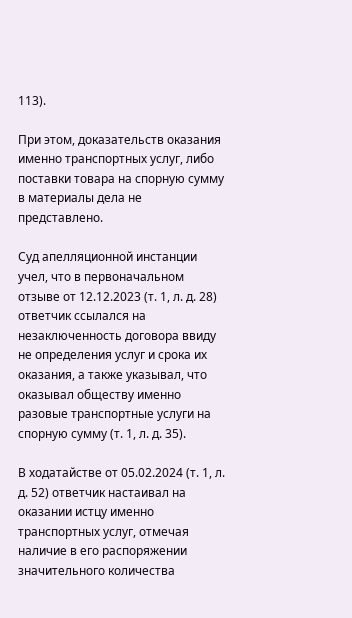113).

При этом, доказательств оказания именно транспортных услуг, либо поставки товара на спорную сумму в материалы дела не представлено.

Суд апелляционной инстанции учел, что в первоначальном отзыве от 12.12.2023 (т. 1, л. д. 28) ответчик ссылался на незаключенность договора ввиду не определения услуг и срока их оказания, а также указывал, что оказывал обществу именно разовые транспортные услуги на спорную сумму (т. 1, л. д. 35).

В ходатайстве от 05.02.2024 (т. 1, л. д. 52) ответчик настаивал на оказании истцу именно транспортных услуг, отмечая наличие в его распоряжении значительного количества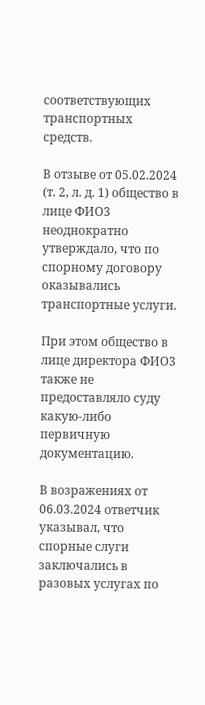соответствующих транспортных средств.

В отзыве от 05.02.2024 (т. 2, л. д. 1) общество в лице ФИО3 неоднократно утверждало, что по спорному договору оказывались транспортные услуги.

При этом общество в лице директора ФИО3 также не предоставляло суду какую-либо первичную документацию.

В возражениях от 06.03.2024 ответчик указывал, что спорные слуги заключались в разовых услугах по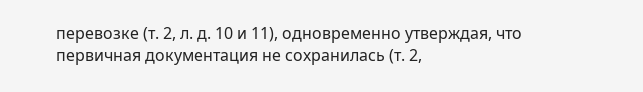перевозке (т. 2, л. д. 10 и 11), одновременно утверждая, что первичная документация не сохранилась (т. 2,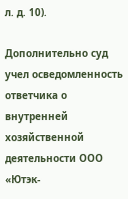л. д. 10).

Дополнительно суд учел осведомленность ответчика о внутренней хозяйственной деятельности ООО «Ютэк-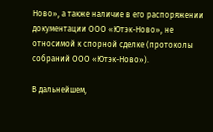Ново», а также наличие в его распоряжении документации ООО «Ютэк-Ново», не относимой к спорной сделке (протоколы собраний ООО «Ютэк-Ново»).

В дальнейшем,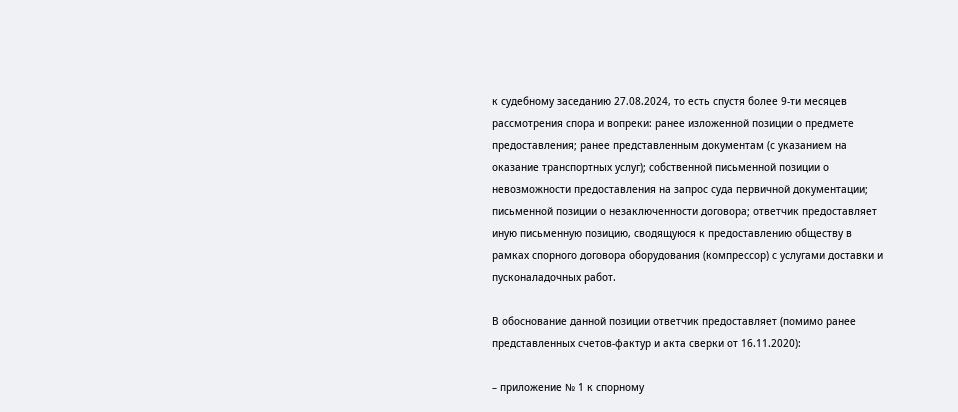к судебному заседанию 27.08.2024, то есть спустя более 9-ти месяцев рассмотрения спора и вопреки: ранее изложенной позиции о предмете предоставления; ранее представленным документам (с указанием на оказание транспортных услуг); собственной письменной позиции о невозможности предоставления на запрос суда первичной документации; письменной позиции о незаключенности договора; ответчик предоставляет иную письменную позицию, сводящуюся к предоставлению обществу в рамках спорного договора оборудования (компрессор) с услугами доставки и пусконаладочных работ.

В обоснование данной позиции ответчик предоставляет (помимо ранее представленных счетов-фактур и акта сверки от 16.11.2020):

– приложение № 1 к спорному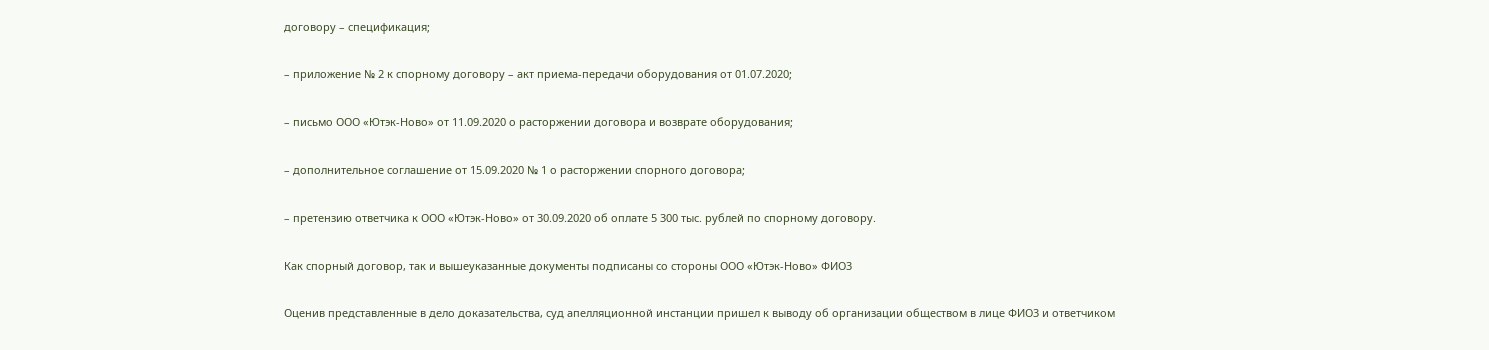договору – спецификация;

– приложение № 2 к спорному договору – акт приема-передачи оборудования от 01.07.2020;

– письмо ООО «Ютэк-Ново» от 11.09.2020 о расторжении договора и возврате оборудования;

– дополнительное соглашение от 15.09.2020 № 1 о расторжении спорного договора;

– претензию ответчика к ООО «Ютэк-Ново» от 30.09.2020 об оплате 5 300 тыс. рублей по спорному договору.

Как спорный договор, так и вышеуказанные документы подписаны со стороны ООО «Ютэк-Ново» ФИО3

Оценив представленные в дело доказательства, суд апелляционной инстанции пришел к выводу об организации обществом в лице ФИО3 и ответчиком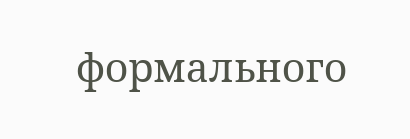формального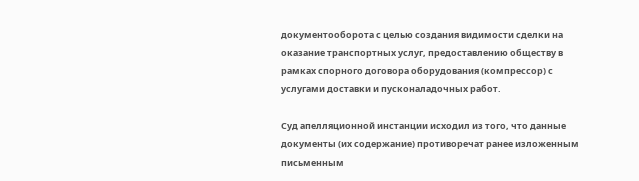документооборота с целью создания видимости сделки на оказание транспортных услуг, предоставлению обществу в рамках спорного договора оборудования (компрессор) с услугами доставки и пусконаладочных работ.

Суд апелляционной инстанции исходил из того, что данные документы (их содержание) противоречат ранее изложенным письменным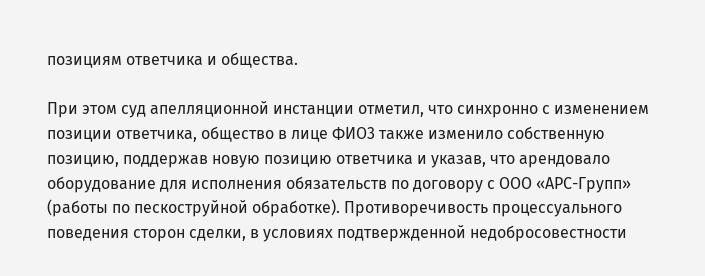позициям ответчика и общества.

При этом суд апелляционной инстанции отметил, что синхронно с изменением позиции ответчика, общество в лице ФИО3 также изменило собственную позицию, поддержав новую позицию ответчика и указав, что арендовало оборудование для исполнения обязательств по договору с ООО «АРС-Групп» (работы по пескоструйной обработке). Противоречивость процессуального поведения сторон сделки, в условиях подтвержденной недобросовестности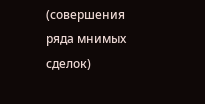(совершения ряда мнимых сделок)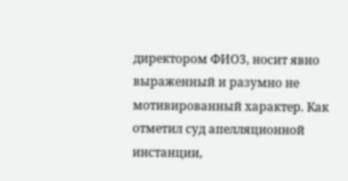директором ФИО3, носит явно выраженный и разумно не мотивированный характер. Как отметил суд апелляционной инстанции,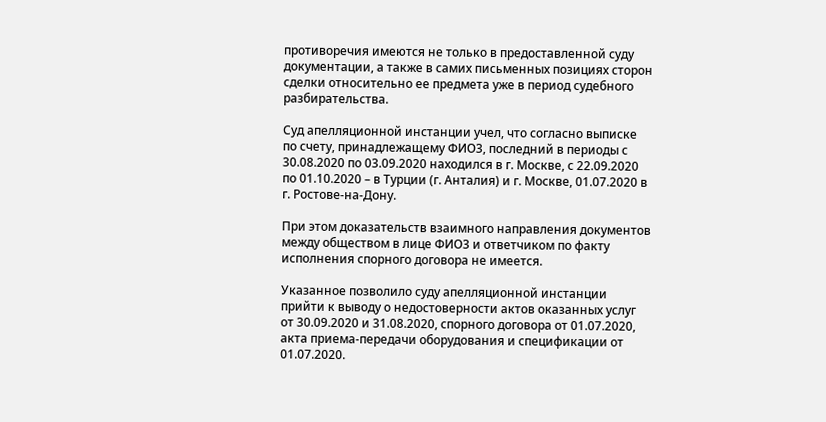противоречия имеются не только в предоставленной суду документации, а также в самих письменных позициях сторон сделки относительно ее предмета уже в период судебного разбирательства.

Суд апелляционной инстанции учел, что согласно выписке по счету, принадлежащему ФИО3, последний в периоды с 30.08.2020 по 03.09.2020 находился в г. Москве, с 22.09.2020 по 01.10.2020 – в Турции (г. Анталия) и г. Москве, 01.07.2020 в г. Ростове-на-Дону.

При этом доказательств взаимного направления документов между обществом в лице ФИО3 и ответчиком по факту исполнения спорного договора не имеется.

Указанное позволило суду апелляционной инстанции прийти к выводу о недостоверности актов оказанных услуг от 30.09.2020 и 31.08.2020, спорного договора от 01.07.2020, акта приема-передачи оборудования и спецификации от 01.07.2020.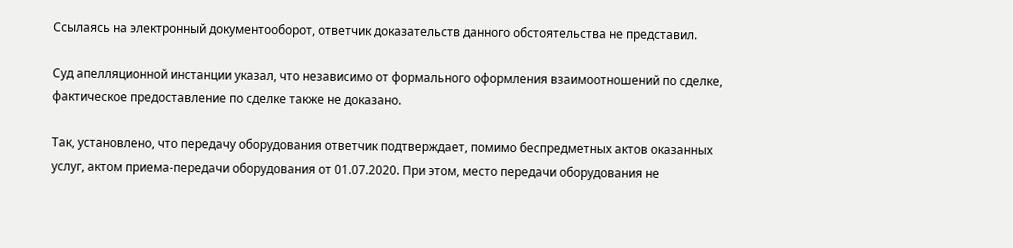Ссылаясь на электронный документооборот, ответчик доказательств данного обстоятельства не представил.

Суд апелляционной инстанции указал, что независимо от формального оформления взаимоотношений по сделке, фактическое предоставление по сделке также не доказано.

Так, установлено, что передачу оборудования ответчик подтверждает, помимо беспредметных актов оказанных услуг, актом приема-передачи оборудования от 01.07.2020. При этом, место передачи оборудования не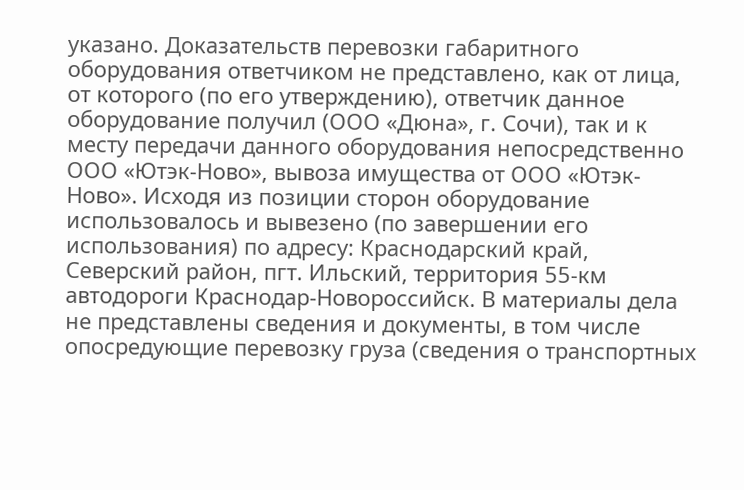указано. Доказательств перевозки габаритного оборудования ответчиком не представлено, как от лица, от которого (по его утверждению), ответчик данное оборудование получил (ООО «Дюна», г. Сочи), так и к месту передачи данного оборудования непосредственно ООО «Ютэк-Ново», вывоза имущества от ООО «Ютэк-Ново». Исходя из позиции сторон оборудование использовалось и вывезено (по завершении его использования) по адресу: Краснодарский край, Северский район, пгт. Ильский, территория 55-км автодороги Краснодар-Новороссийск. В материалы дела не представлены сведения и документы, в том числе опосредующие перевозку груза (сведения о транспортных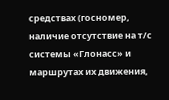средствах (госномер, наличие отсутствие на т/с системы «Глонасс» и маршрутах их движения,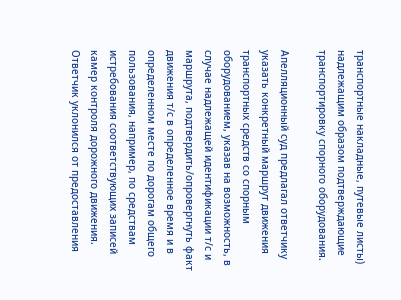транспортные накладные, путевые листы) надлежащим образом подтверждающие транспортировку спорного оборудования.

Апелляционный суд предлагал ответчику указать конкретный маршрут движения транспортных средств со спорным оборудованием, указав на возможность, в случае надлежащей идентификации т/с и маршрута, подтвердить/опровергнуть факт движения т/с в определенное время и в определенном месте по дорогам общего пользования, например, по средствам истребования соответствующих записей камер контроля дорожного движения. Ответчик уклонился от предоставления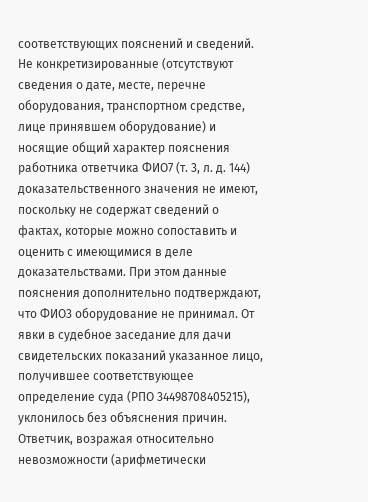соответствующих пояснений и сведений. Не конкретизированные (отсутствуют сведения о дате, месте, перечне оборудования, транспортном средстве, лице принявшем оборудование) и носящие общий характер пояснения работника ответчика ФИО7 (т. 3, л. д. 144) доказательственного значения не имеют, поскольку не содержат сведений о фактах, которые можно сопоставить и оценить с имеющимися в деле доказательствами. При этом данные пояснения дополнительно подтверждают, что ФИО3 оборудование не принимал. От явки в судебное заседание для дачи свидетельских показаний указанное лицо, получившее соответствующее определение суда (РПО 34498708405215), уклонилось без объяснения причин. Ответчик, возражая относительно невозможности (арифметически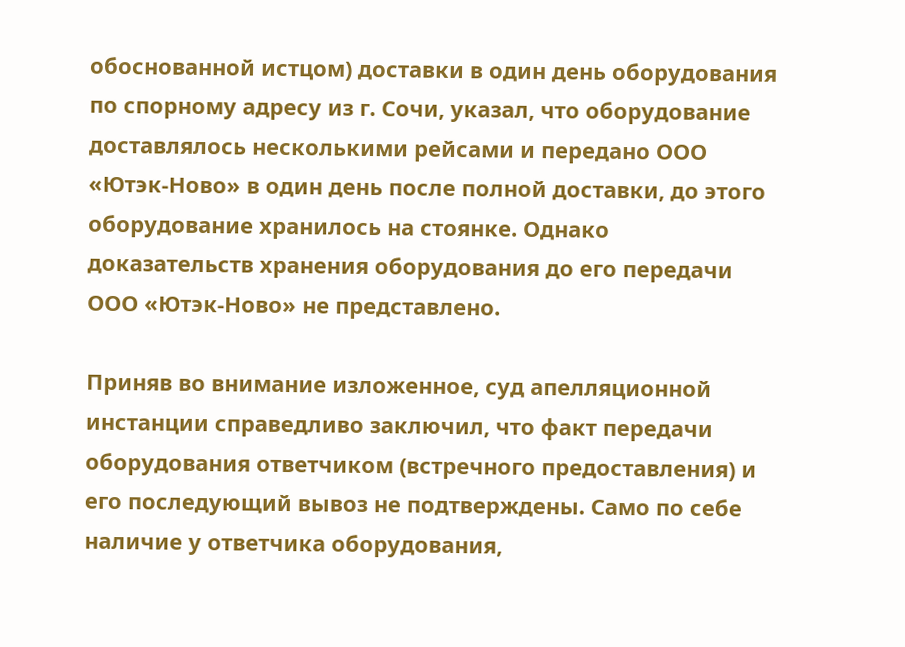обоснованной истцом) доставки в один день оборудования по спорному адресу из г. Сочи, указал, что оборудование доставлялось несколькими рейсами и передано ООО «Ютэк-Ново» в один день после полной доставки, до этого оборудование хранилось на стоянке. Однако доказательств хранения оборудования до его передачи ООО «Ютэк-Ново» не представлено.

Приняв во внимание изложенное, суд апелляционной инстанции справедливо заключил, что факт передачи оборудования ответчиком (встречного предоставления) и его последующий вывоз не подтверждены. Само по себе наличие у ответчика оборудования,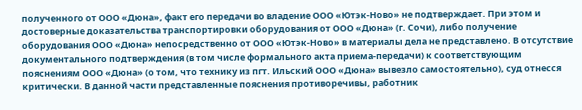полученного от ООО «Дюна», факт его передачи во владение ООО «Ютэк-Ново» не подтверждает. При этом и достоверные доказательства транспортировки оборудования от ООО «Дюна» (г. Сочи), либо получение оборудования ООО «Дюна» непосредственно от ООО «Ютэк-Ново» в материалы дела не представлено. В отсутствие документального подтверждения (в том числе формального акта приема-передачи) к соответствующим пояснениям ООО «Дюна» (о том, что технику из пгт. Ильский ООО «Дюна» вывезло самостоятельно), суд отнесся критически. В данной части представленные пояснения противоречивы, работник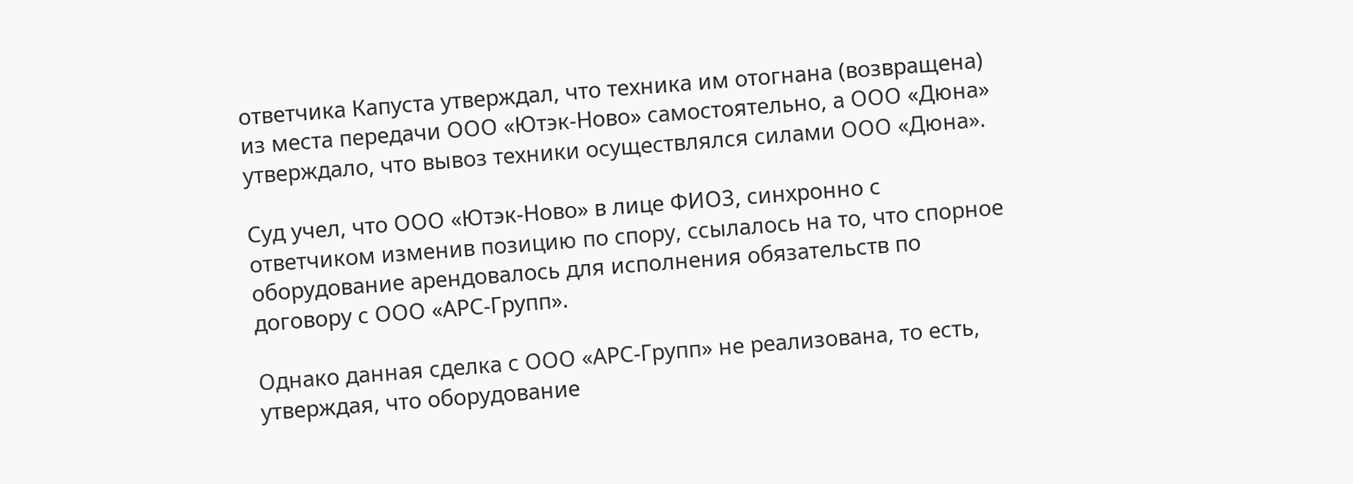ответчика Капуста утверждал, что техника им отогнана (возвращена) из места передачи ООО «Ютэк-Ново» самостоятельно, а ООО «Дюна» утверждало, что вывоз техники осуществлялся силами ООО «Дюна».

Суд учел, что ООО «Ютэк-Ново» в лице ФИО3, синхронно с ответчиком изменив позицию по спору, ссылалось на то, что спорное оборудование арендовалось для исполнения обязательств по договору с ООО «АРС-Групп».

Однако данная сделка с ООО «АРС-Групп» не реализована, то есть, утверждая, что оборудование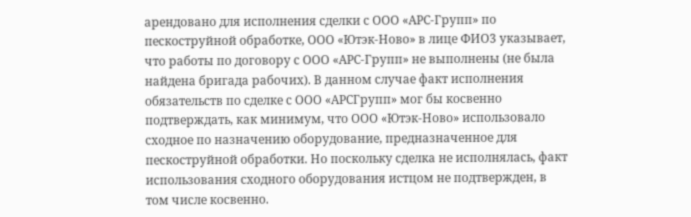арендовано для исполнения сделки с ООО «АРС-Групп» по пескоструйной обработке, ООО «Ютэк-Ново» в лице ФИО3 указывает, что работы по договору с ООО «АРС-Групп» не выполнены (не была найдена бригада рабочих). В данном случае факт исполнения обязательств по сделке с ООО «АРСГрупп» мог бы косвенно подтверждать, как минимум, что ООО «Ютэк-Ново» использовало сходное по назначению оборудование, предназначенное для пескоструйной обработки. Но поскольку сделка не исполнялась, факт использования сходного оборудования истцом не подтвержден, в том числе косвенно.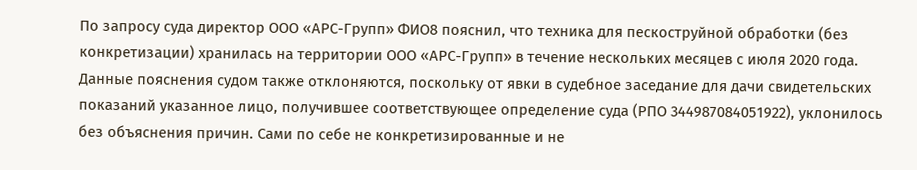По запросу суда директор ООО «АРС-Групп» ФИО8 пояснил, что техника для пескоструйной обработки (без конкретизации) хранилась на территории ООО «АРС-Групп» в течение нескольких месяцев с июля 2020 года. Данные пояснения судом также отклоняются, поскольку от явки в судебное заседание для дачи свидетельских показаний указанное лицо, получившее соответствующее определение суда (РПО 344987084051922), уклонилось без объяснения причин. Сами по себе не конкретизированные и не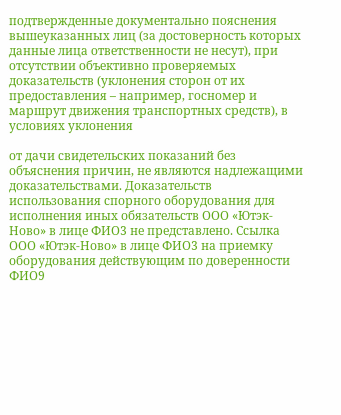подтвержденные документально пояснения вышеуказанных лиц (за достоверность которых данные лица ответственности не несут), при отсутствии объективно проверяемых доказательств (уклонения сторон от их предоставления – например, госномер и маршрут движения транспортных средств), в условиях уклонения

от дачи свидетельских показаний без объяснения причин, не являются надлежащими доказательствами. Доказательств использования спорного оборудования для исполнения иных обязательств ООО «Ютэк-Ново» в лице ФИО3 не представлено. Ссылка ООО «Ютэк-Ново» в лице ФИО3 на приемку оборудования действующим по доверенности ФИО9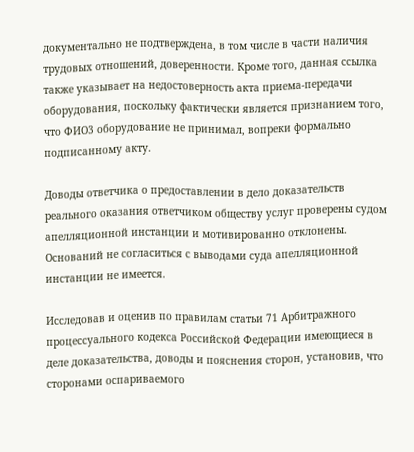документально не подтверждена, в том числе в части наличия трудовых отношений, доверенности. Кроме того, данная ссылка также указывает на недостоверность акта приема-передачи оборудования, поскольку фактически является признанием того, что ФИО3 оборудование не принимал, вопреки формально подписанному акту.

Доводы ответчика о предоставлении в дело доказательств реального оказания ответчиком обществу услуг проверены судом апелляционной инстанции и мотивированно отклонены. Оснований не согласиться с выводами суда апелляционной инстанции не имеется.

Исследовав и оценив по правилам статьи 71 Арбитражного процессуального кодекса Российской Федерации имеющиеся в деле доказательства, доводы и пояснения сторон, установив, что сторонами оспариваемого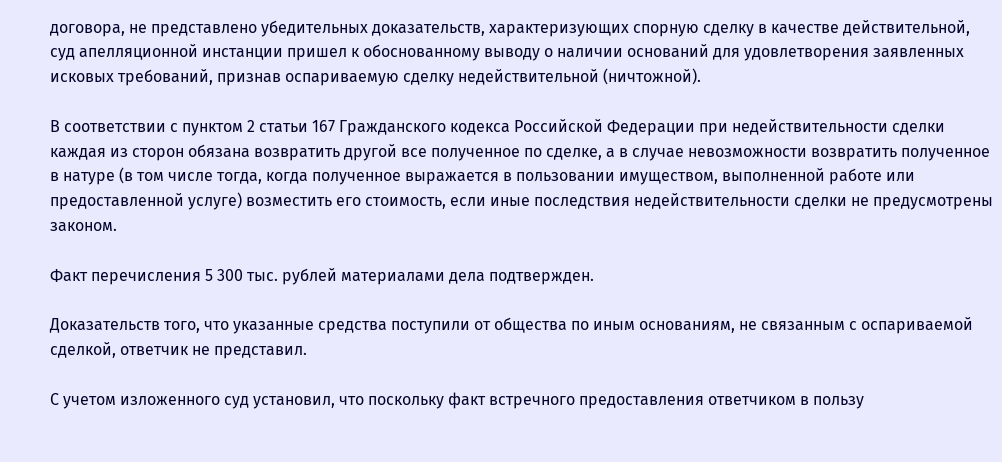договора, не представлено убедительных доказательств, характеризующих спорную сделку в качестве действительной, суд апелляционной инстанции пришел к обоснованному выводу о наличии оснований для удовлетворения заявленных исковых требований, признав оспариваемую сделку недействительной (ничтожной).

В соответствии с пунктом 2 статьи 167 Гражданского кодекса Российской Федерации при недействительности сделки каждая из сторон обязана возвратить другой все полученное по сделке, а в случае невозможности возвратить полученное в натуре (в том числе тогда, когда полученное выражается в пользовании имуществом, выполненной работе или предоставленной услуге) возместить его стоимость, если иные последствия недействительности сделки не предусмотрены законом.

Факт перечисления 5 300 тыс. рублей материалами дела подтвержден.

Доказательств того, что указанные средства поступили от общества по иным основаниям, не связанным с оспариваемой сделкой, ответчик не представил.

С учетом изложенного суд установил, что поскольку факт встречного предоставления ответчиком в пользу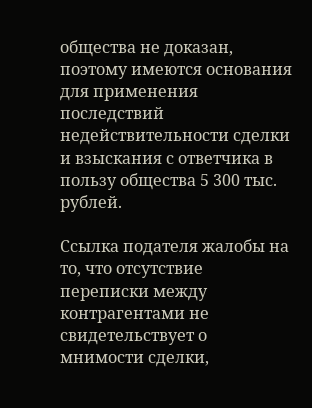общества не доказан, поэтому имеются основания для применения последствий недействительности сделки и взыскания с ответчика в пользу общества 5 300 тыс. рублей.

Ссылка подателя жалобы на то, что отсутствие переписки между контрагентами не свидетельствует о мнимости сделки,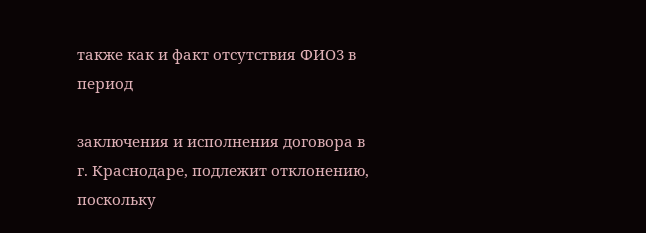также как и факт отсутствия ФИО3 в период

заключения и исполнения договора в г. Краснодаре, подлежит отклонению, поскольку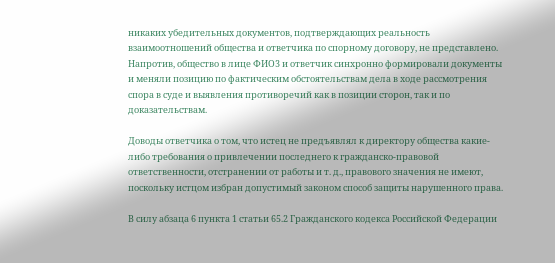никаких убедительных документов, подтверждающих реальность взаимоотношений общества и ответчика по спорному договору, не представлено. Напротив, общество в лице ФИО3 и ответчик синхронно формировали документы и меняли позицию по фактическим обстоятельствам дела в ходе рассмотрения спора в суде и выявления противоречий как в позиции сторон, так и по доказательствам.

Доводы ответчика о том, что истец не предъявлял к директору общества какие-либо требования о привлечении последнего к гражданско-правовой ответственности, отстранении от работы и т. д., правового значения не имеют, поскольку истцом избран допустимый законом способ защиты нарушенного права.

В силу абзаца 6 пункта 1 статьи 65.2 Гражданского кодекса Российской Федерации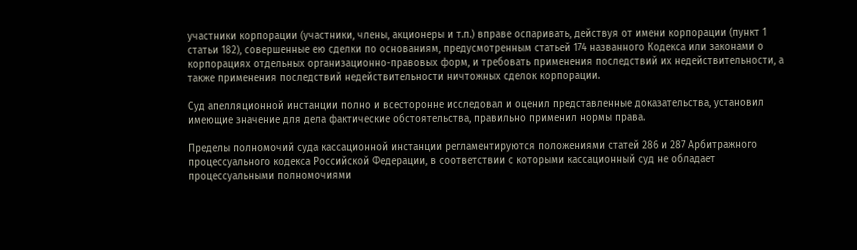участники корпорации (участники, члены, акционеры и т.п.) вправе оспаривать, действуя от имени корпорации (пункт 1 статьи 182), совершенные ею сделки по основаниям, предусмотренным статьей 174 названного Кодекса или законами о корпорациях отдельных организационно-правовых форм, и требовать применения последствий их недействительности, а также применения последствий недействительности ничтожных сделок корпорации.

Суд апелляционной инстанции полно и всесторонне исследовал и оценил представленные доказательства, установил имеющие значение для дела фактические обстоятельства, правильно применил нормы права.

Пределы полномочий суда кассационной инстанции регламентируются положениями статей 286 и 287 Арбитражного процессуального кодекса Российской Федерации, в соответствии с которыми кассационный суд не обладает процессуальными полномочиями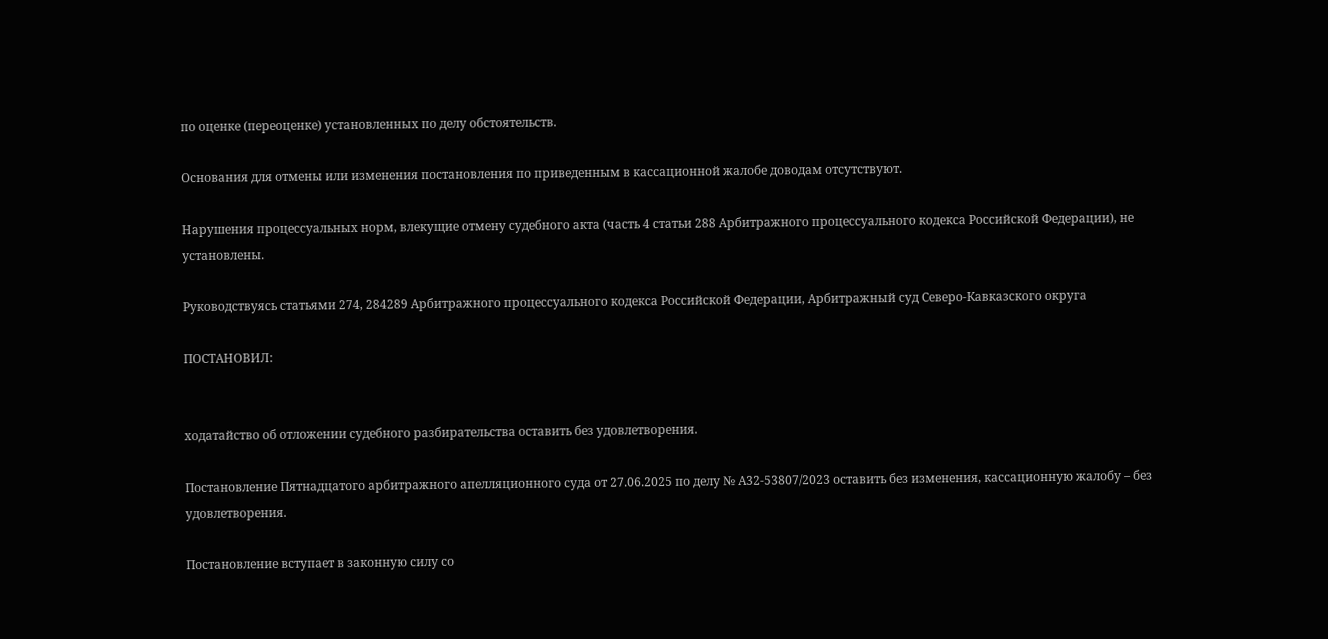по оценке (переоценке) установленных по делу обстоятельств.

Основания для отмены или изменения постановления по приведенным в кассационной жалобе доводам отсутствуют.

Нарушения процессуальных норм, влекущие отмену судебного акта (часть 4 статьи 288 Арбитражного процессуального кодекса Российской Федерации), не установлены.

Руководствуясь статьями 274, 284289 Арбитражного процессуального кодекса Российской Федерации, Арбитражный суд Северо-Кавказского округа

ПОСТАНОВИЛ:


ходатайство об отложении судебного разбирательства оставить без удовлетворения.

Постановление Пятнадцатого арбитражного апелляционного суда от 27.06.2025 по делу № А32-53807/2023 оставить без изменения, кассационную жалобу – без удовлетворения.

Постановление вступает в законную силу со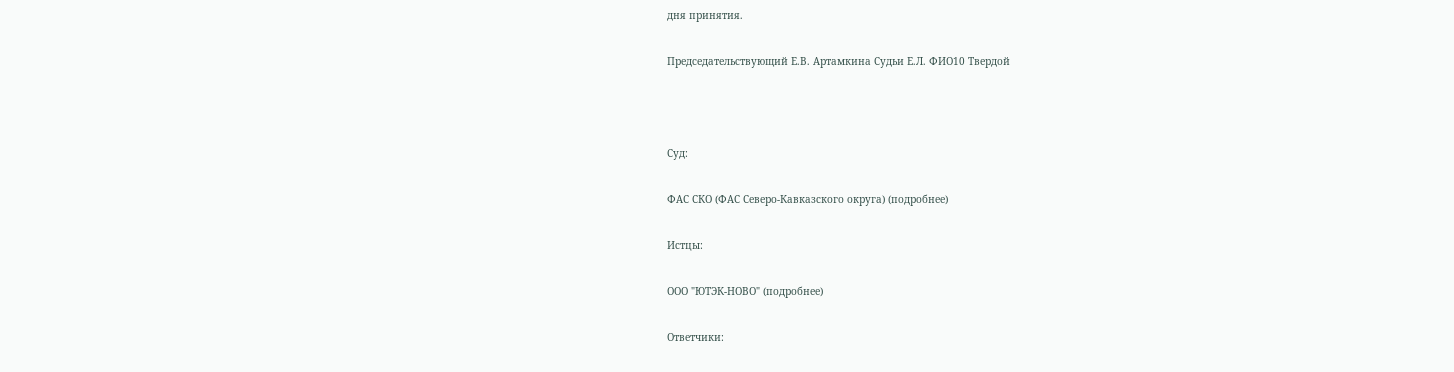дня принятия.

Председательствующий Е.В. Артамкина Судьи Е.Л. ФИО10 Твердой



Суд:

ФАС СКО (ФАС Северо-Кавказского округа) (подробнее)

Истцы:

ООО "ЮТЭК-НОВО" (подробнее)

Ответчики: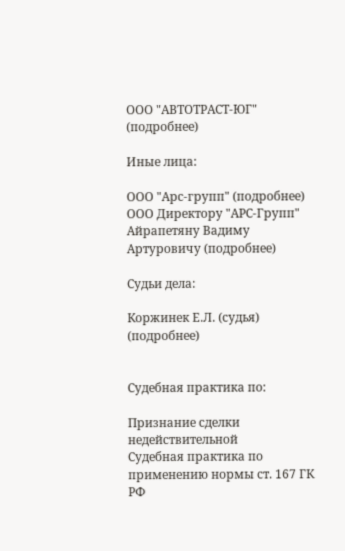ООО "АВТОТРАСТ-ЮГ" (подробнее)

Иные лица:

ООО "Арс-групп" (подробнее)
ООО Директору "АРС-Групп" Айрапетяну Вадиму Артуровичу (подробнее)

Судьи дела:

Коржинек Е.Л. (судья) (подробнее)


Судебная практика по:

Признание сделки недействительной
Судебная практика по применению нормы ст. 167 ГК РФ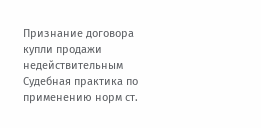Признание договора купли продажи недействительным
Судебная практика по применению норм ст.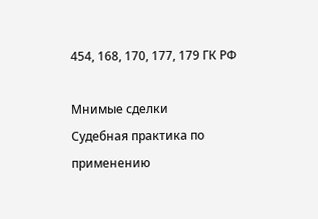454, 168, 170, 177, 179 ГК РФ

Мнимые сделки
Судебная практика по применению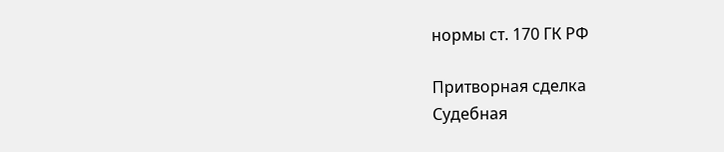нормы ст. 170 ГК РФ

Притворная сделка
Судебная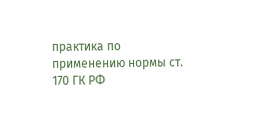практика по применению нормы ст. 170 ГК РФ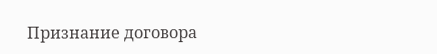Признание договора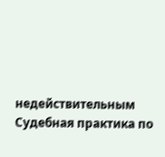недействительным
Судебная практика по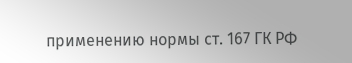применению нормы ст. 167 ГК РФ